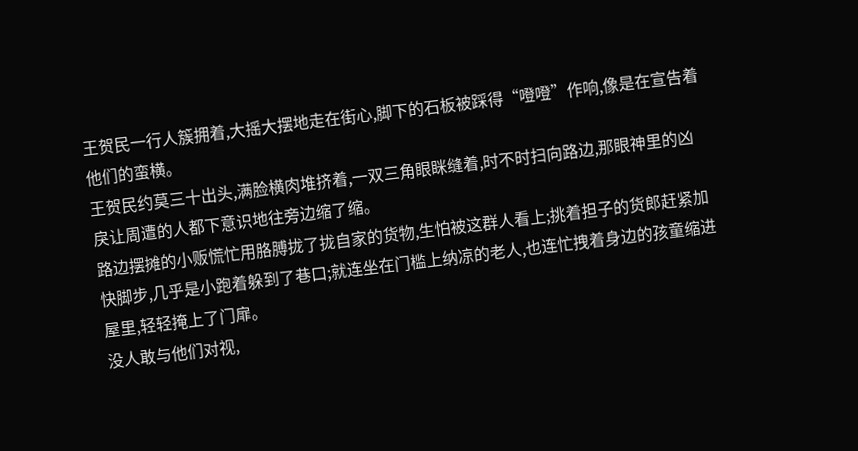王贺民一行人簇拥着,大摇大摆地走在街心,脚下的石板被踩得“噔噔”作响,像是在宣告着他们的蛮横。
王贺民约莫三十出头,满脸横肉堆挤着,一双三角眼眯缝着,时不时扫向路边,那眼神里的凶戾让周遭的人都下意识地往旁边缩了缩。
路边摆摊的小贩慌忙用胳膊拢了拢自家的货物,生怕被这群人看上;挑着担子的货郎赶紧加快脚步,几乎是小跑着躲到了巷口;就连坐在门槛上纳凉的老人,也连忙拽着身边的孩童缩进屋里,轻轻掩上了门扉。
没人敢与他们对视,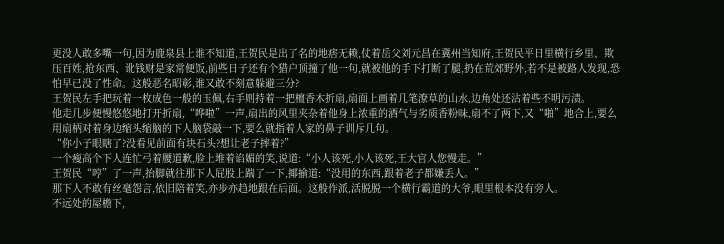更没人敢多嘴一句,因为鹿泉县上谁不知道,王贺民是出了名的地痞无赖,仗着岳父刘元昌在冀州当知府,王贺民平日里横行乡里、欺压百姓,抢东西、讹钱财是家常便饭,前些日子还有个猎户顶撞了他一句,就被他的手下打断了腿,扔在荒郊野外,若不是被路人发现,恐怕早已没了性命。这般恶名昭彰,谁又敢不刻意躲避三分?
王贺民左手把玩着一枚成色一般的玉佩,右手则持着一把檀香木折扇,扇面上画着几笔潦草的山水,边角处还沾着些不明污渍。
他走几步便慢悠悠地打开折扇,“哗啦”一声,扇出的风里夹杂着他身上浓重的酒气与劣质香粉味,扇不了两下,又“啪”地合上,要么用扇柄对着身边缩头缩脑的下人脑袋敲一下,要么就指着人家的鼻子训斥几句。
“你小子眼瞎了?没看见前面有块石头?想让老子摔着?”
一个瘦高个下人连忙弓着腰道歉,脸上堆着谄媚的笑,说道:“小人该死,小人该死,王大官人您慢走。”
王贺民“哼”了一声,抬脚就往那下人屁股上踹了一下,揶揄道:“没用的东西,跟着老子都嫌丢人。”
那下人不敢有丝毫怨言,依旧陪着笑,亦步亦趋地跟在后面。这般作派,活脱脱一个横行霸道的大爷,眼里根本没有旁人。
不远处的屋檐下,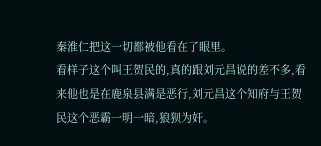秦淮仁把这一切都被他看在了眼里。
看样子这个叫王贺民的,真的跟刘元昌说的差不多,看来他也是在鹿泉县满是恶行,刘元昌这个知府与王贺民这个恶霸一明一暗,狼狈为奸。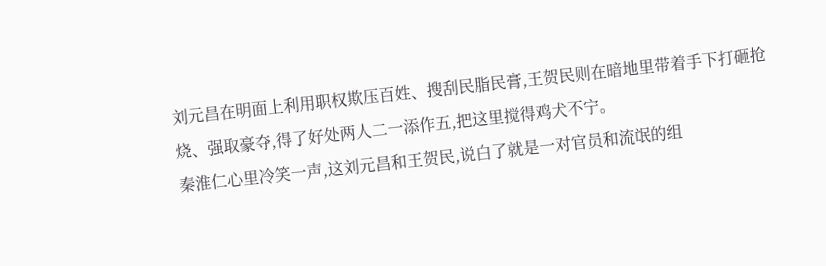刘元昌在明面上利用职权欺压百姓、搜刮民脂民膏,王贺民则在暗地里带着手下打砸抢烧、强取豪夺,得了好处两人二一添作五,把这里搅得鸡犬不宁。
秦淮仁心里冷笑一声,这刘元昌和王贺民,说白了就是一对官员和流氓的组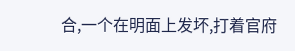合,一个在明面上发坏,打着官府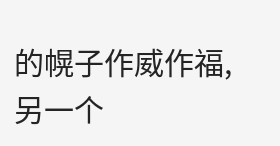的幌子作威作福,另一个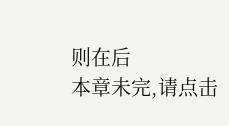则在后
本章未完,请点击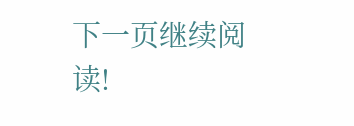下一页继续阅读!